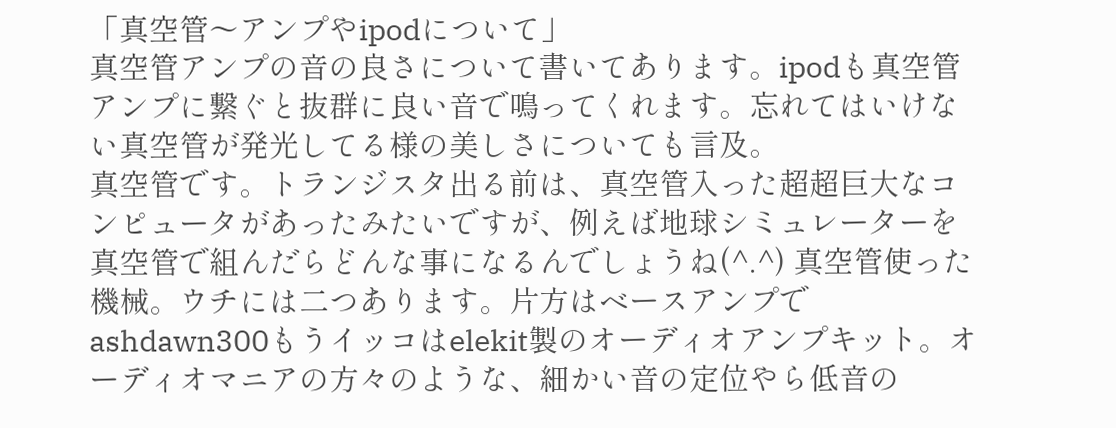「真空管〜アンプやipodについて」
真空管アンプの音の良さについて書いてあります。ipodも真空管アンプに繋ぐと抜群に良い音で鳴ってくれます。忘れてはいけない真空管が発光してる様の美しさについても言及。
真空管です。トランジスタ出る前は、真空管入った超超巨大なコンピュータがあったみたいですが、例えば地球シミュレーターを真空管で組んだらどんな事になるんでしょうね(^.^) 真空管使った機械。ウチには二つあります。片方はベースアンプでashdawn300もうイッコはelekit製のオーディオアンプキット。オーディオマニアの方々のような、細かい音の定位やら低音の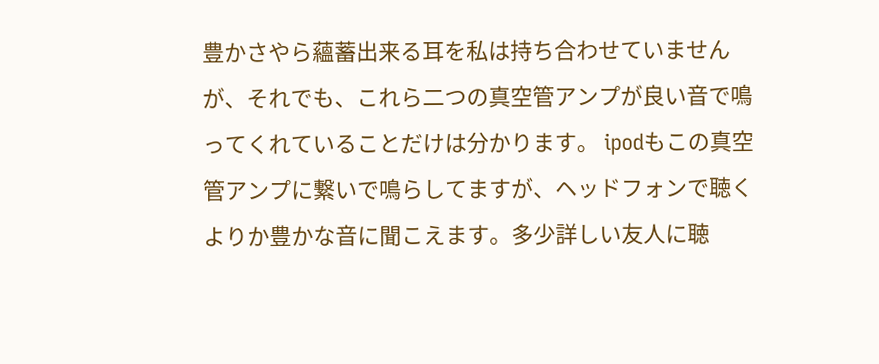豊かさやら蘊蓄出来る耳を私は持ち合わせていませんが、それでも、これら二つの真空管アンプが良い音で鳴ってくれていることだけは分かります。 ipodもこの真空管アンプに繋いで鳴らしてますが、ヘッドフォンで聴くよりか豊かな音に聞こえます。多少詳しい友人に聴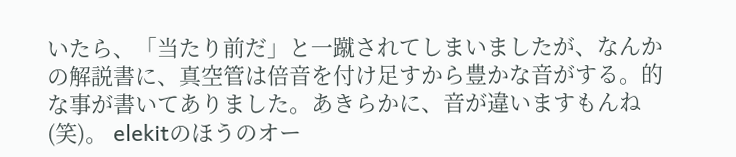いたら、「当たり前だ」と一蹴されてしまいましたが、なんかの解説書に、真空管は倍音を付け足すから豊かな音がする。的な事が書いてありました。あきらかに、音が違いますもんね(笑)。 elekitのほうのオー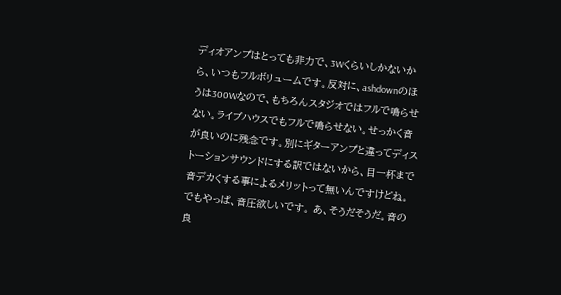ディオアンプはとっても非力で、3Wくらいしかないから、いつもフルボリュームです。反対に、ashdownのほうは300Wなので、もちろんスタジオではフルで鳴らせない。ライブハウスでもフルで鳴らせない。せっかく音が良いのに残念です。別にギターアンプと違ってディストーションサウンドにする訳ではないから、目一杯まで音デカくする事によるメリットって無いんですけどね。 でもやっぱ、音圧欲しいです。 あ、そうだそうだ。音の良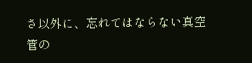さ以外に、忘れてはならない真空管の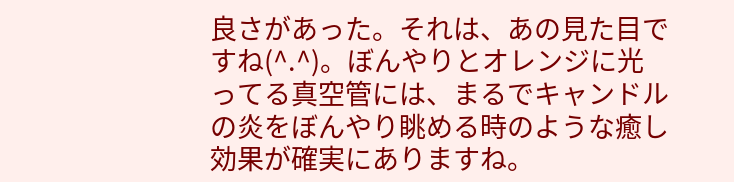良さがあった。それは、あの見た目ですね(^.^)。ぼんやりとオレンジに光ってる真空管には、まるでキャンドルの炎をぼんやり眺める時のような癒し効果が確実にありますね。